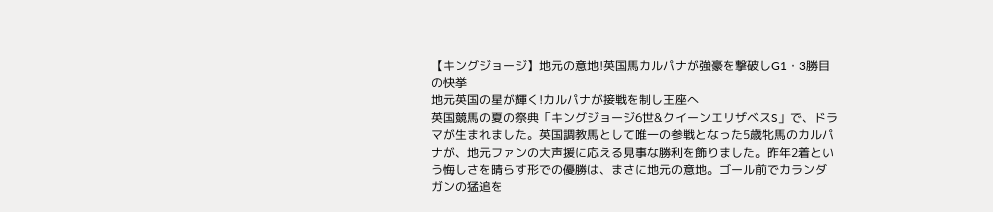【キングジョージ】地元の意地!英国馬カルパナが強豪を撃破しG1・3勝目の快挙
地元英国の星が輝く!カルパナが接戦を制し王座へ
英国競馬の夏の祭典「キングジョージ6世&クイーンエリザベスS」で、ドラマが生まれました。英国調教馬として唯一の参戦となった5歳牝馬のカルパナが、地元ファンの大声援に応える見事な勝利を飾りました。昨年2着という悔しさを晴らす形での優勝は、まさに地元の意地。ゴール前でカランダガンの猛追を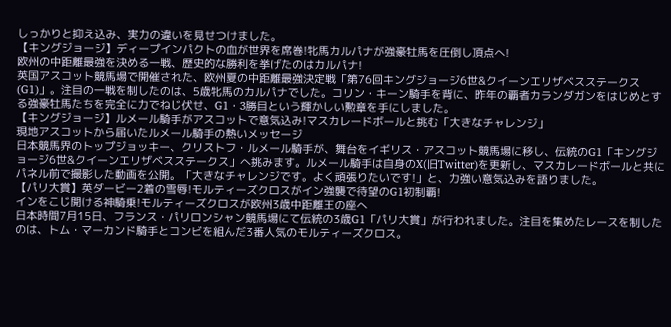しっかりと抑え込み、実力の違いを見せつけました。
【キングジョージ】ディープインパクトの血が世界を席巻!牝馬カルパナが強豪牡馬を圧倒し頂点へ!
欧州の中距離最強を決める一戦、歴史的な勝利を挙げたのはカルパナ!
英国アスコット競馬場で開催された、欧州夏の中距離最強決定戦「第76回キングジョージ6世&クイーンエリザベスステークス(G1)」。注目の一戦を制したのは、5歳牝馬のカルパナでした。コリン・キーン騎手を背に、昨年の覇者カランダガンをはじめとする強豪牡馬たちを完全に力でねじ伏せ、G1・3勝目という輝かしい勲章を手にしました。
【キングジョージ】ルメール騎手がアスコットで意気込み!マスカレードボールと挑む「大きなチャレンジ」
現地アスコットから届いたルメール騎手の熱いメッセージ
日本競馬界のトップジョッキー、クリストフ・ルメール騎手が、舞台をイギリス・アスコット競馬場に移し、伝統のG1「キングジョージ6世&クイーンエリザベスステークス」へ挑みます。ルメール騎手は自身のX(旧Twitter)を更新し、マスカレードボールと共にパネル前で撮影した動画を公開。「大きなチャレンジです。よく頑張りたいです!」と、力強い意気込みを語りました。
【パリ大賞】英ダービー2着の雪辱!モルティーズクロスがイン強襲で待望のG1初制覇!
インをこじ開ける神騎乗!モルティーズクロスが欧州3歳中距離王の座へ
日本時間7月15日、フランス・パリロンシャン競馬場にて伝統の3歳G1「パリ大賞」が行われました。注目を集めたレースを制したのは、トム・マーカンド騎手とコンビを組んだ3番人気のモルティーズクロス。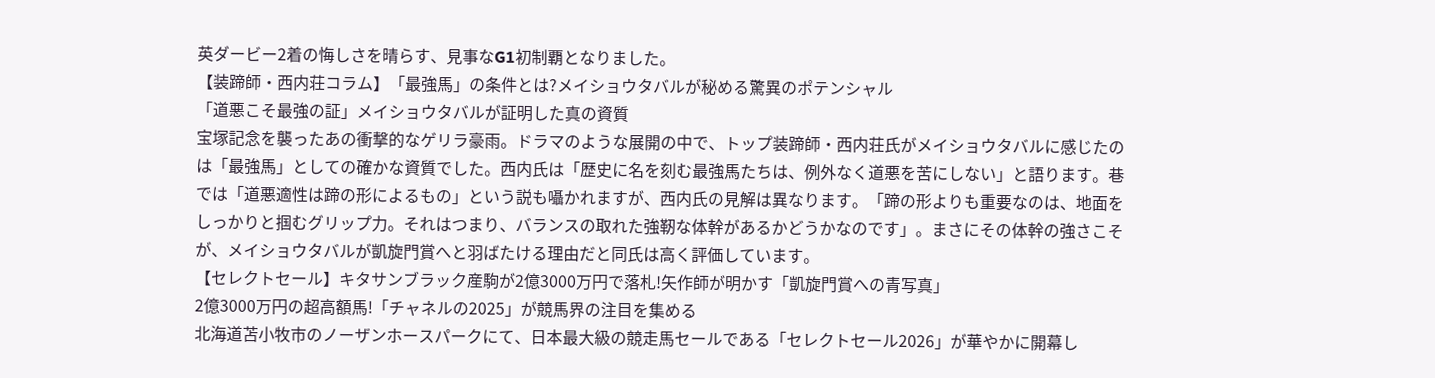英ダービー2着の悔しさを晴らす、見事なG1初制覇となりました。
【装蹄師・西内荘コラム】「最強馬」の条件とは?メイショウタバルが秘める驚異のポテンシャル
「道悪こそ最強の証」メイショウタバルが証明した真の資質
宝塚記念を襲ったあの衝撃的なゲリラ豪雨。ドラマのような展開の中で、トップ装蹄師・西内荘氏がメイショウタバルに感じたのは「最強馬」としての確かな資質でした。西内氏は「歴史に名を刻む最強馬たちは、例外なく道悪を苦にしない」と語ります。巷では「道悪適性は蹄の形によるもの」という説も囁かれますが、西内氏の見解は異なります。「蹄の形よりも重要なのは、地面をしっかりと掴むグリップ力。それはつまり、バランスの取れた強靭な体幹があるかどうかなのです」。まさにその体幹の強さこそが、メイショウタバルが凱旋門賞へと羽ばたける理由だと同氏は高く評価しています。
【セレクトセール】キタサンブラック産駒が2億3000万円で落札!矢作師が明かす「凱旋門賞への青写真」
2億3000万円の超高額馬!「チャネルの2025」が競馬界の注目を集める
北海道苫小牧市のノーザンホースパークにて、日本最大級の競走馬セールである「セレクトセール2026」が華やかに開幕し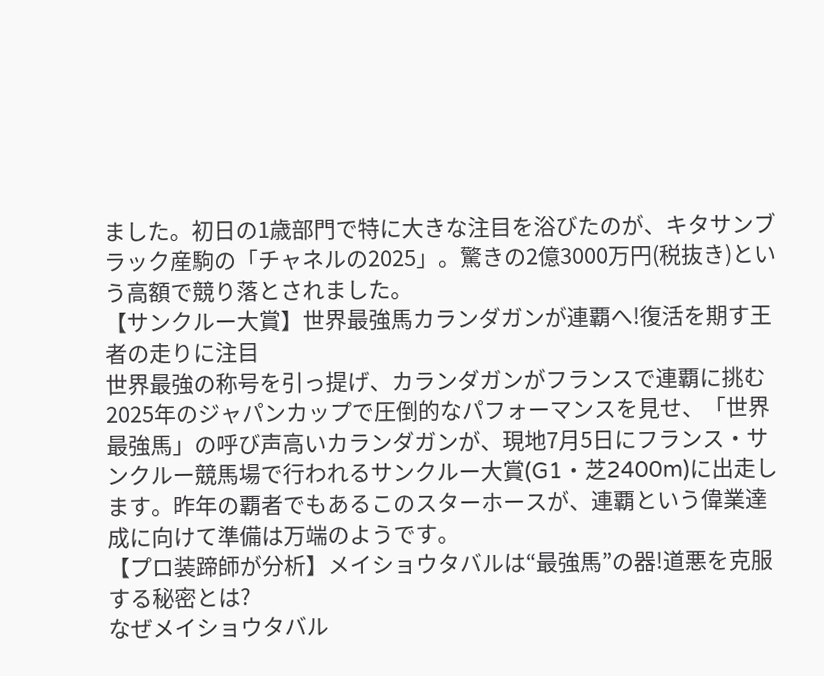ました。初日の1歳部門で特に大きな注目を浴びたのが、キタサンブラック産駒の「チャネルの2025」。驚きの2億3000万円(税抜き)という高額で競り落とされました。
【サンクルー大賞】世界最強馬カランダガンが連覇へ!復活を期す王者の走りに注目
世界最強の称号を引っ提げ、カランダガンがフランスで連覇に挑む
2025年のジャパンカップで圧倒的なパフォーマンスを見せ、「世界最強馬」の呼び声高いカランダガンが、現地7月5日にフランス・サンクルー競馬場で行われるサンクルー大賞(G1・芝2400m)に出走します。昨年の覇者でもあるこのスターホースが、連覇という偉業達成に向けて準備は万端のようです。
【プロ装蹄師が分析】メイショウタバルは“最強馬”の器!道悪を克服する秘密とは?
なぜメイショウタバル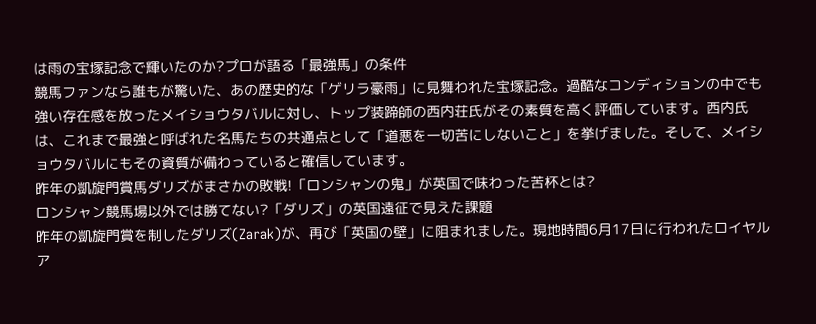は雨の宝塚記念で輝いたのか?プロが語る「最強馬」の条件
競馬ファンなら誰もが驚いた、あの歴史的な「ゲリラ豪雨」に見舞われた宝塚記念。過酷なコンディションの中でも強い存在感を放ったメイショウタバルに対し、トップ装蹄師の西内荘氏がその素質を高く評価しています。西内氏は、これまで最強と呼ばれた名馬たちの共通点として「道悪を一切苦にしないこと」を挙げました。そして、メイショウタバルにもその資質が備わっていると確信しています。
昨年の凱旋門賞馬ダリズがまさかの敗戦!「ロンシャンの鬼」が英国で味わった苦杯とは?
ロンシャン競馬場以外では勝てない?「ダリズ」の英国遠征で見えた課題
昨年の凱旋門賞を制したダリズ(Zarak)が、再び「英国の壁」に阻まれました。現地時間6月17日に行われたロイヤルア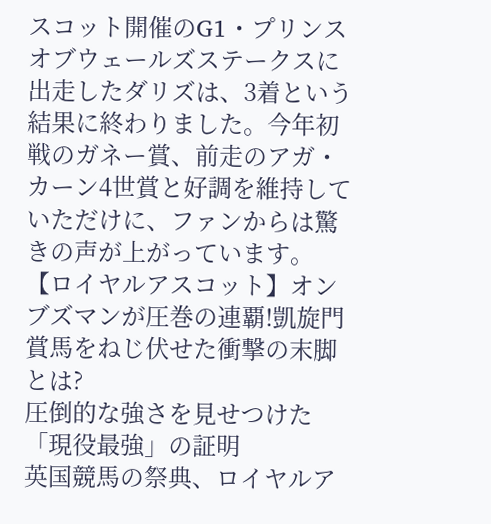スコット開催のG1・プリンスオブウェールズステークスに出走したダリズは、3着という結果に終わりました。今年初戦のガネー賞、前走のアガ・カーン4世賞と好調を維持していただけに、ファンからは驚きの声が上がっています。
【ロイヤルアスコット】オンブズマンが圧巻の連覇!凱旋門賞馬をねじ伏せた衝撃の末脚とは?
圧倒的な強さを見せつけた「現役最強」の証明
英国競馬の祭典、ロイヤルア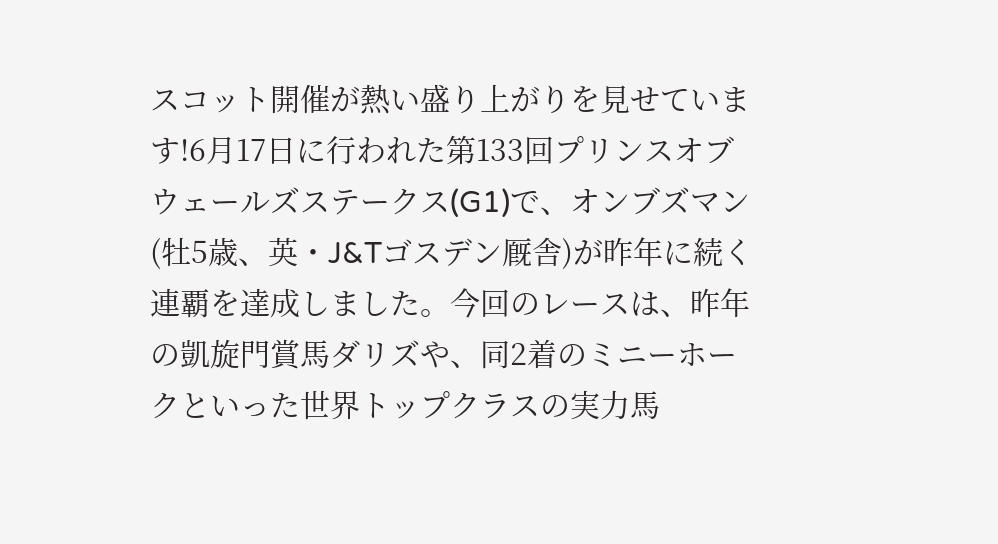スコット開催が熱い盛り上がりを見せています!6月17日に行われた第133回プリンスオブウェールズステークス(G1)で、オンブズマン(牡5歳、英・J&Tゴスデン厩舎)が昨年に続く連覇を達成しました。今回のレースは、昨年の凱旋門賞馬ダリズや、同2着のミニーホークといった世界トップクラスの実力馬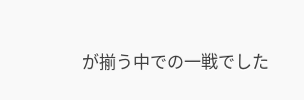が揃う中での一戦でした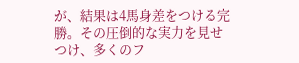が、結果は4馬身差をつける完勝。その圧倒的な実力を見せつけ、多くのフ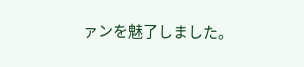ァンを魅了しました。